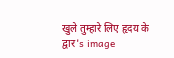खुले तुम्हारे लिए हृदय के द्वार's image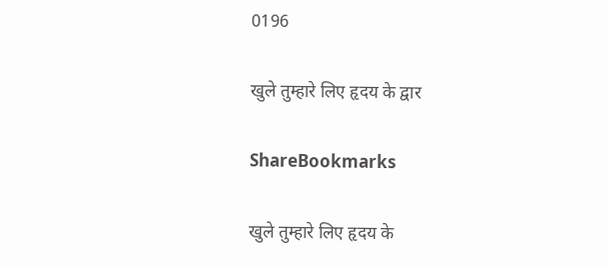0196

खुले तुम्हारे लिए हृदय के द्वार

ShareBookmarks

खुले तुम्हारे लिए हृदय के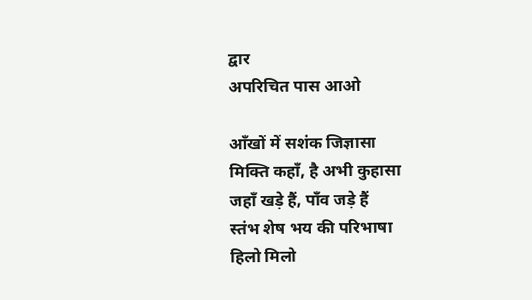द्वार
अपरिचित पास आओ

आँखों में सशंक जिज्ञासा
मिक्ति कहाँ, है अभी कुहासा
जहाँ खड़े हैं, पाँव जड़े हैं
स्तंभ शेष भय की परिभाषा
हिलो मिलो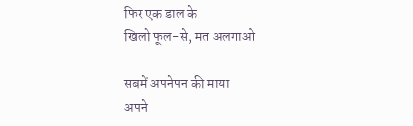फिर एक डाल के
खिलो फूल-से, मत अलगाओ

सबमें अपनेपन की माया
अपने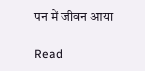पन में जीवन आया

Read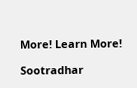More! Learn More!

Sootradhar